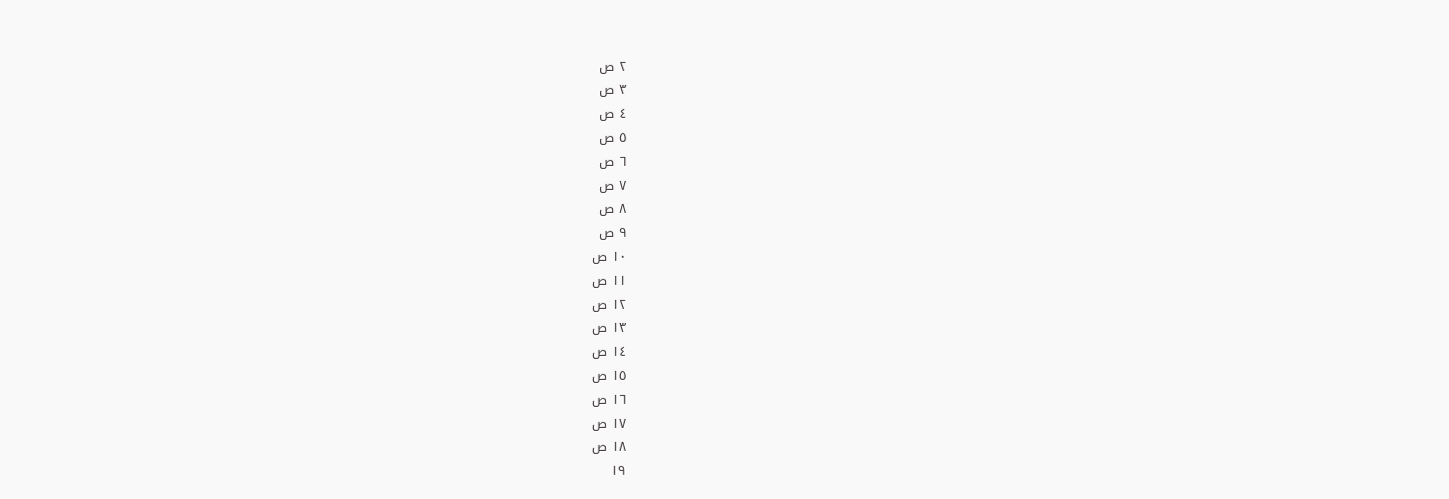٢ ص
٣ ص
٤ ص
٥ ص
٦ ص
٧ ص
٨ ص
٩ ص
١٠ ص
١١ ص
١٢ ص
١٣ ص
١٤ ص
١٥ ص
١٦ ص
١٧ ص
١٨ ص
١٩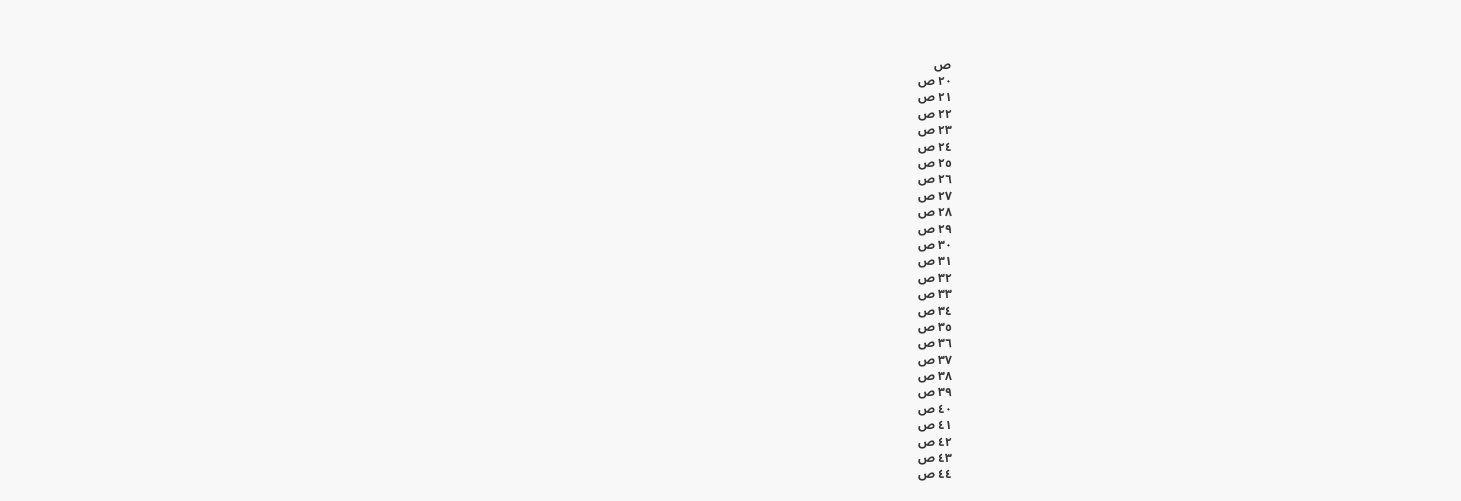ص
٢٠ ص
٢١ ص
٢٢ ص
٢٣ ص
٢٤ ص
٢٥ ص
٢٦ ص
٢٧ ص
٢٨ ص
٢٩ ص
٣٠ ص
٣١ ص
٣٢ ص
٣٣ ص
٣٤ ص
٣٥ ص
٣٦ ص
٣٧ ص
٣٨ ص
٣٩ ص
٤٠ ص
٤١ ص
٤٢ ص
٤٣ ص
٤٤ ص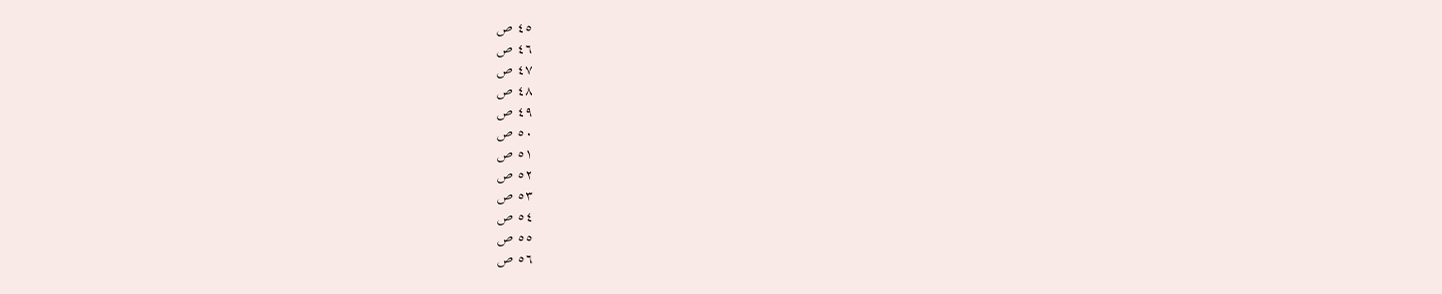٤٥ ص
٤٦ ص
٤٧ ص
٤٨ ص
٤٩ ص
٥٠ ص
٥١ ص
٥٢ ص
٥٣ ص
٥٤ ص
٥٥ ص
٥٦ ص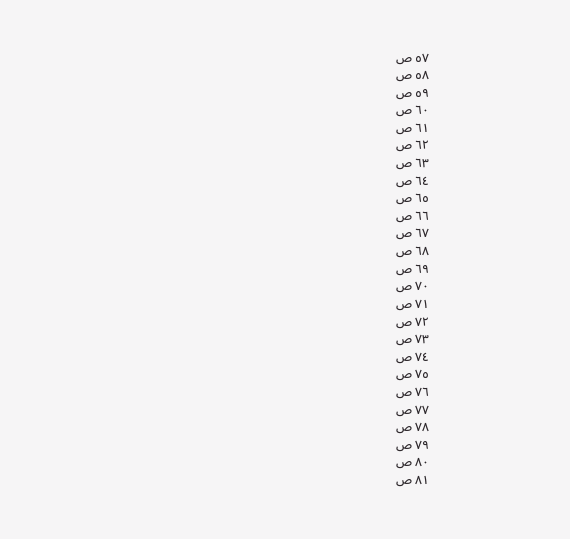٥٧ ص
٥٨ ص
٥٩ ص
٦٠ ص
٦١ ص
٦٢ ص
٦٣ ص
٦٤ ص
٦٥ ص
٦٦ ص
٦٧ ص
٦٨ ص
٦٩ ص
٧٠ ص
٧١ ص
٧٢ ص
٧٣ ص
٧٤ ص
٧٥ ص
٧٦ ص
٧٧ ص
٧٨ ص
٧٩ ص
٨٠ ص
٨١ ص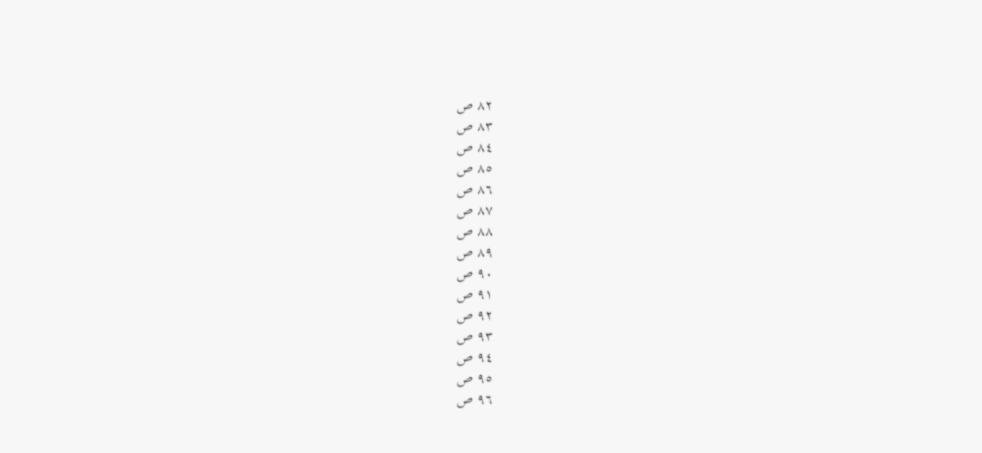٨٢ ص
٨٣ ص
٨٤ ص
٨٥ ص
٨٦ ص
٨٧ ص
٨٨ ص
٨٩ ص
٩٠ ص
٩١ ص
٩٢ ص
٩٣ ص
٩٤ ص
٩٥ ص
٩٦ ص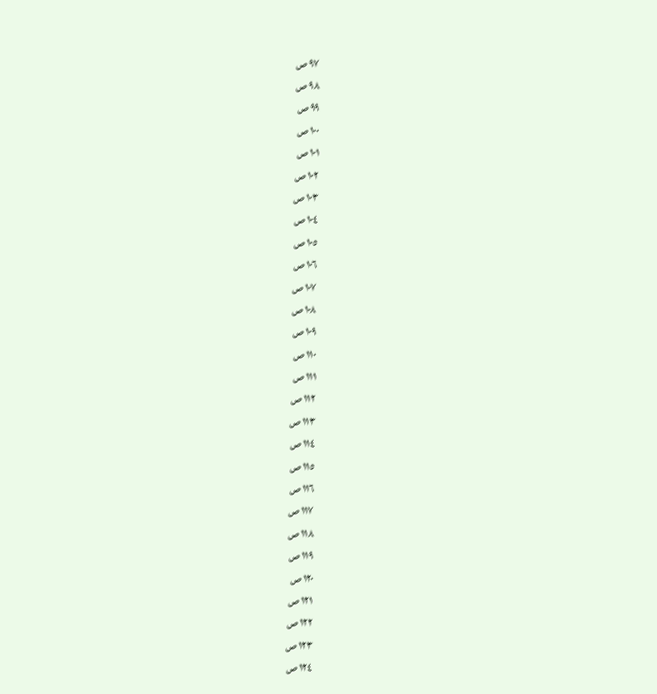٩٧ ص
٩٨ ص
٩٩ ص
١٠٠ ص
١٠١ ص
١٠٢ ص
١٠٣ ص
١٠٤ ص
١٠٥ ص
١٠٦ ص
١٠٧ ص
١٠٨ ص
١٠٩ ص
١١٠ ص
١١١ ص
١١٢ ص
١١٣ ص
١١٤ ص
١١٥ ص
١١٦ ص
١١٧ ص
١١٨ ص
١١٩ ص
١٢٠ ص
١٢١ ص
١٢٢ ص
١٢٣ ص
١٢٤ ص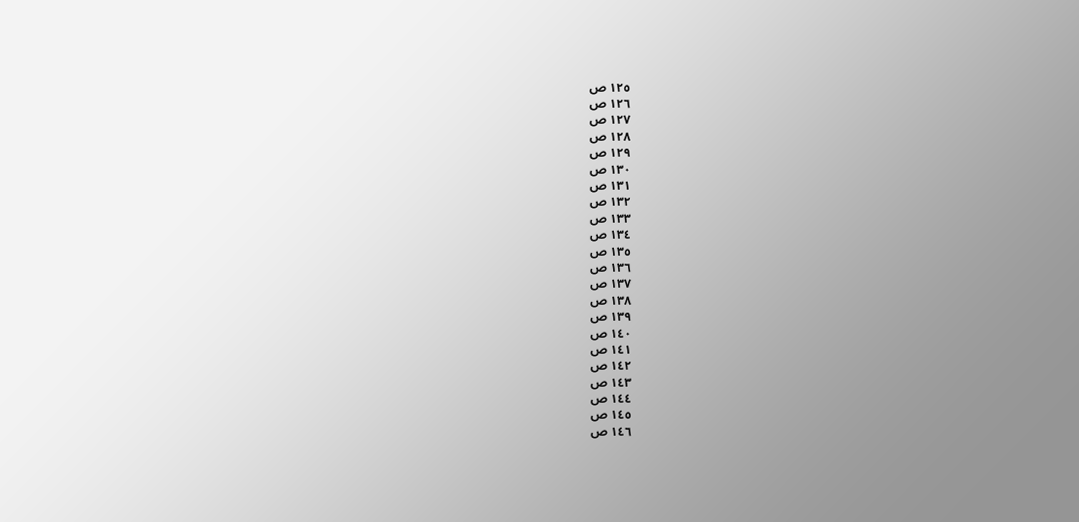١٢٥ ص
١٢٦ ص
١٢٧ ص
١٢٨ ص
١٢٩ ص
١٣٠ ص
١٣١ ص
١٣٢ ص
١٣٣ ص
١٣٤ ص
١٣٥ ص
١٣٦ ص
١٣٧ ص
١٣٨ ص
١٣٩ ص
١٤٠ ص
١٤١ ص
١٤٢ ص
١٤٣ ص
١٤٤ ص
١٤٥ ص
١٤٦ ص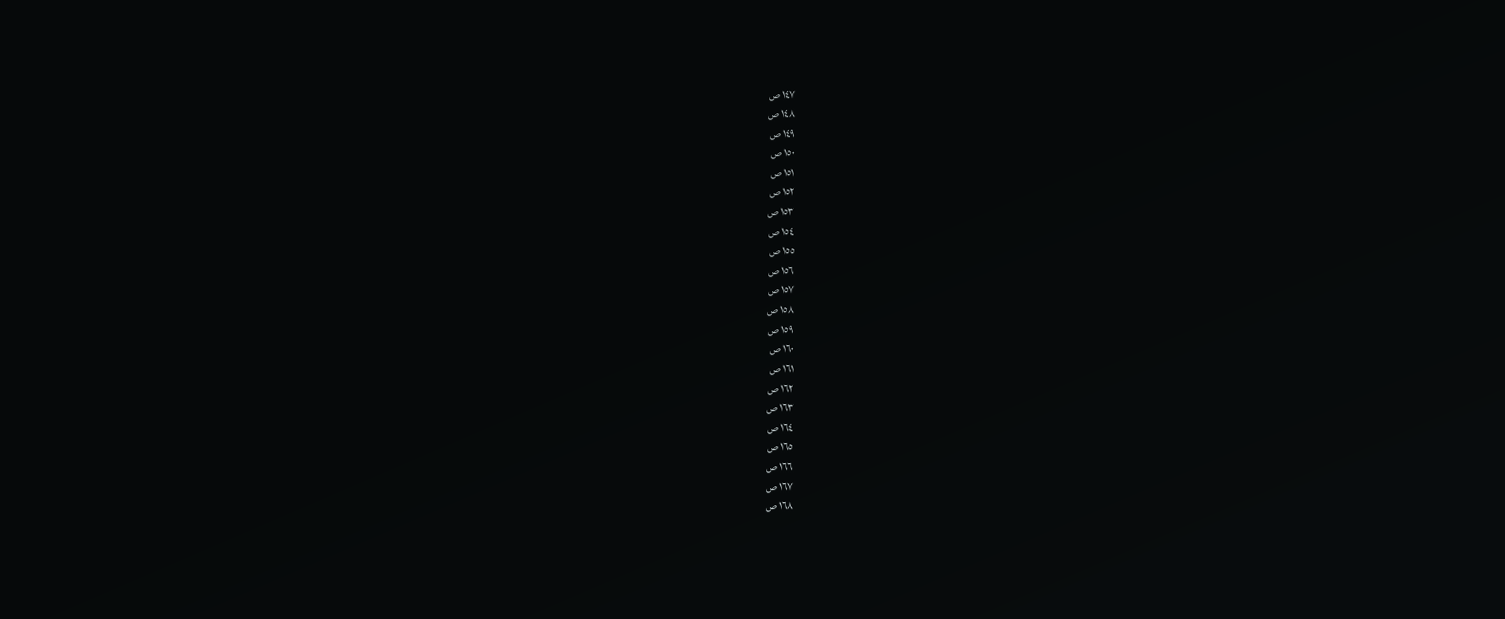١٤٧ ص
١٤٨ ص
١٤٩ ص
١٥٠ ص
١٥١ ص
١٥٢ ص
١٥٣ ص
١٥٤ ص
١٥٥ ص
١٥٦ ص
١٥٧ ص
١٥٨ ص
١٥٩ ص
١٦٠ ص
١٦١ ص
١٦٢ ص
١٦٣ ص
١٦٤ ص
١٦٥ ص
١٦٦ ص
١٦٧ ص
١٦٨ ص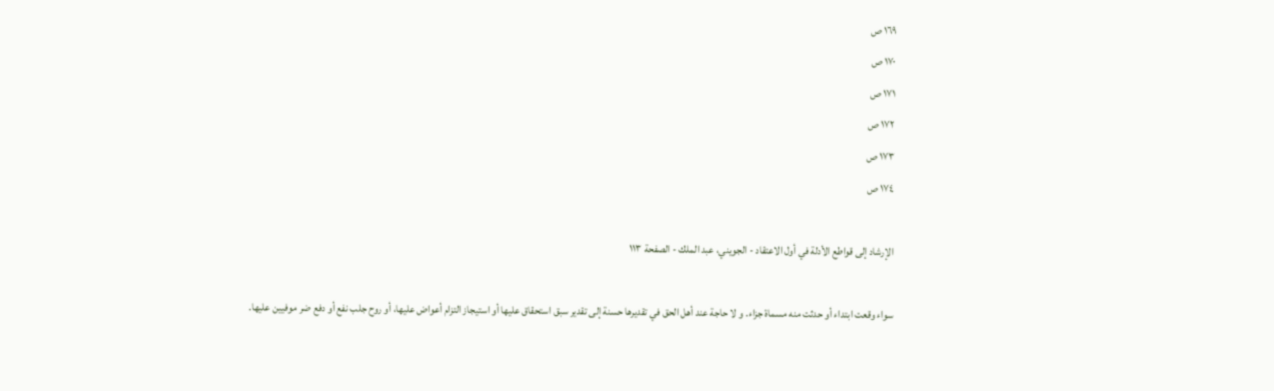١٦٩ ص
١٧٠ ص
١٧١ ص
١٧٢ ص
١٧٣ ص
١٧٤ ص

الإرشاد إلى قواطع الأدلة في أول الاعتقاد - الجویني، عبد الملك - الصفحة ١١٣

سواء وقعت ابتداء أو حدثت منه مسماة جزاء. و لا حاجة عند أهل الحق في تقديرها حسنة إلى تقدير سبق استحقاق عليها أو استيجاز التزام أعواض عليها، أو روح جلب نفع أو دفع ضر موفيين عليها.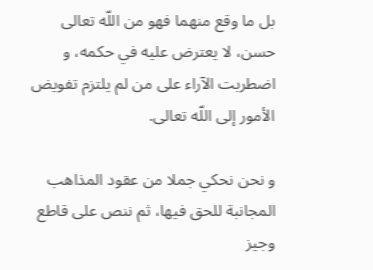بل ما وقع منهما فهو من اللّه تعالى حسن، لا يعترض عليه في حكمه، و اضطربت الآراء على من لم يلتزم تفويض الأمور إلى اللّه تعالى.

و نحن نحكي جملا من عقود المذاهب المجانبة للحق فيها، ثم ننص على قاطع وجيز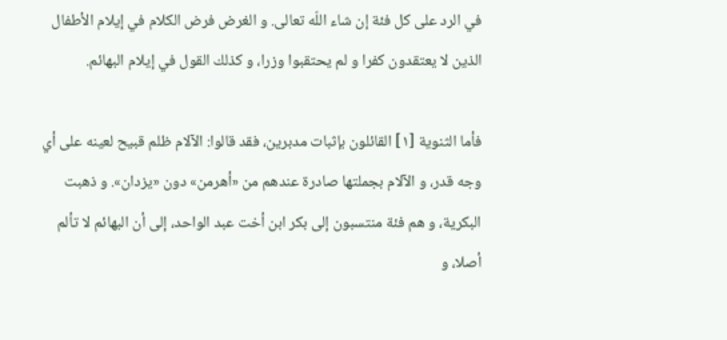في الرد على كل فئة إن شاء اللّه تعالى. و الغرض فرض الكلام في إيلام الأطفال الذين لا يعتقدون كفرا و لم يحتقبوا وزرا، و كذلك القول في إيلام البهائم.

فأما الثنوية [١] القائلون بإثبات مدبرين، فقد قالوا: الآلام ظلم قبيح لعينه على أي وجه قدر، و الآلام بجملتها صادرة عندهم من «أهرمن» دون «يزدان». و ذهبت البكرية، و هم فئة منتسبون إلى بكر ابن أخت عبد الواحد، إلى أن البهائم لا تألم أصلا، و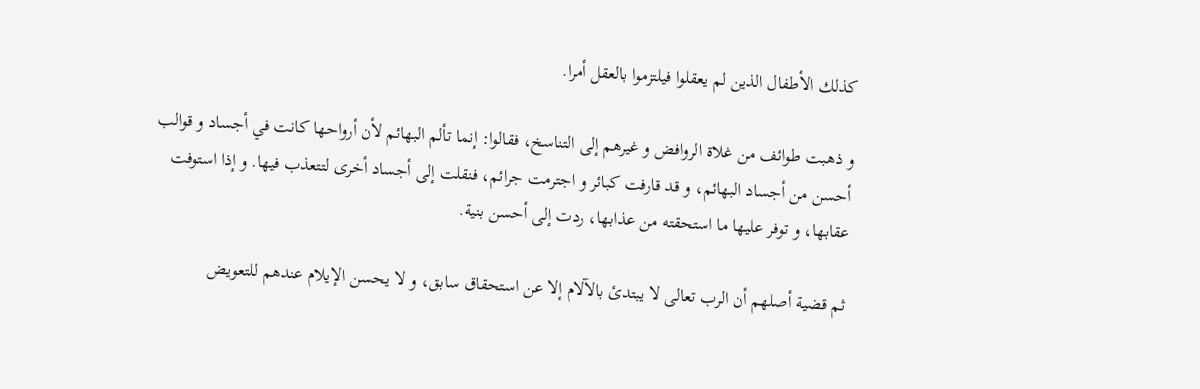كذلك الأطفال الذين لم يعقلوا فيلتزموا بالعقل أمرا.

و ذهبت طوائف من غلاة الروافض و غيرهم إلى التناسخ، فقالوا: إنما تألم البهائم لأن أرواحها كانت في أجساد و قوالب أحسن من أجساد البهائم، و قد قارفت كبائر و اجترمت جرائم، فنقلت إلى أجساد أخرى لتتعذب فيها. و إذا استوفت عقابها، و توفر عليها ما استحقته من عذابها، ردت إلى أحسن بنية.

ثم قضية أصلهم أن الرب تعالى لا يبتدئ بالآلام إلا عن استحقاق سابق، و لا يحسن الإيلام عندهم للتعويض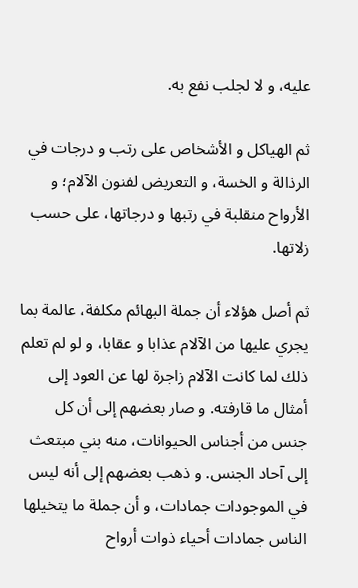عليه، و لا لجلب نفع به.

ثم الهياكل و الأشخاص على رتب و درجات في الرذالة و الخسة، و التعريض لفنون الآلام؛ و الأرواح منقلبة في رتبها و درجاتها، على حسب زلاتها.

ثم أصل هؤلاء أن جملة البهائم مكلفة، عالمة بما يجري عليها من الآلام عذابا و عقابا، و لو لم تعلم ذلك لما كانت الآلام زاجرة لها عن العود إلى أمثال ما قارفته. و صار بعضهم إلى أن كل جنس من أجناس الحيوانات، منه بني مبتعث إلى آحاد الجنس. و ذهب بعضهم إلى أنه ليس في الموجودات جمادات، و أن جملة ما يتخيلها الناس جمادات أحياء ذوات أرواح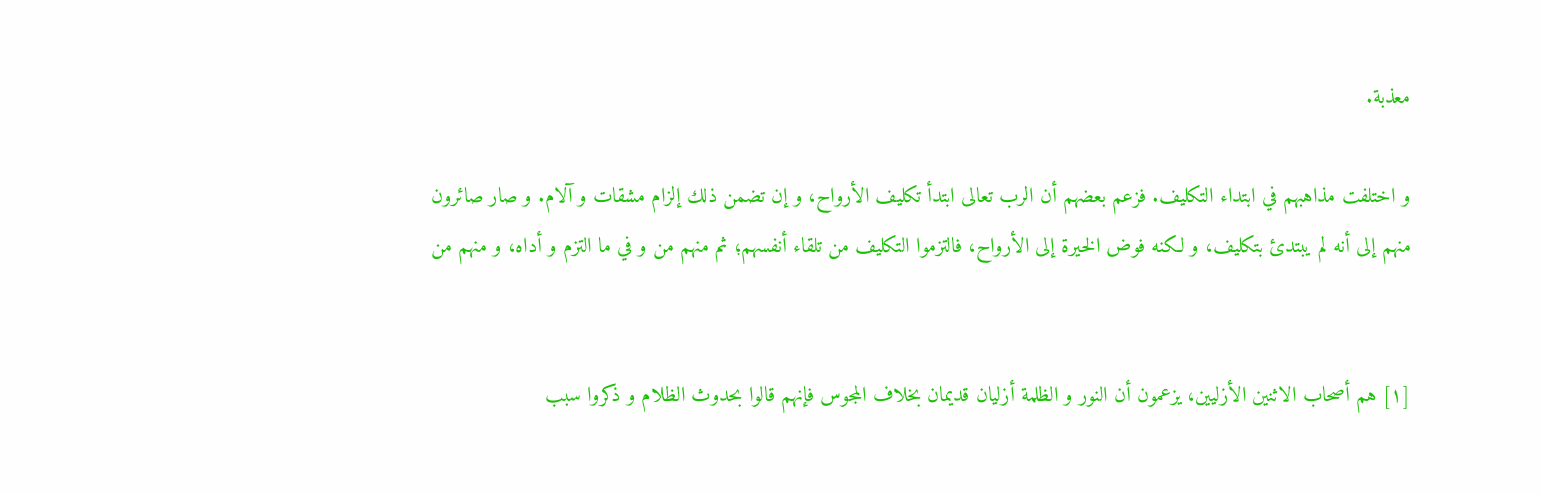معذبة.

و اختلفت مذاهبهم في ابتداء التكليف. فزعم بعضهم أن الرب تعالى ابتدأ تكليف الأرواح، و إن تضمن ذلك إلزام مشقات و آلام. و صار صائرون منهم إلى أنه لم يبتدئ بتكليف، و لكنه فوض الخيرة إلى الأرواح، فالتزموا التكليف من تلقاء أنفسهم؛ ثم منهم من و في ما التزم و أداه، و منهم من‌


[١] هم أصحاب الاثنين الأزليين، يزعمون أن النور و الظلمة أزليان قديمان بخلاف المجوس فإنهم قالوا بحدوث الظلام و ذكروا سبب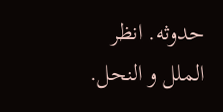حدوثه. انظر الملل و النحل.